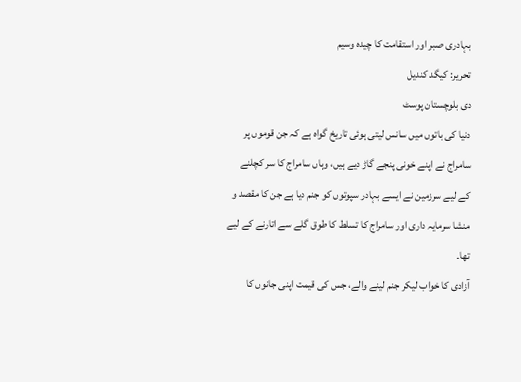بہادری صبر اور استقامت کا چیده وسیم
تحریر: کیگد کندیل
دی بلوچستان پوسٹ
دنیا کی باتوں میں سانس لیتی ہوئی تاریخ گواہ ہے کہ جن قوموں پر سامراج نے اپنے خونی پنجے گاڑ دیے ہیں، وہاں سامراج کا سر کچلنے کے لیے سرزمین نے ایسے بہادر سپوتوں کو جنم دیا ہے جن کا مقصد و منشا سرمایہ داری اور سامراج کا تسلط کا طوق گلے سے اتارنے کے لیے تھا۔
آزادی کا خواب لیکر جنم لینے والے، جس کی قیمت اپنی جانوں کا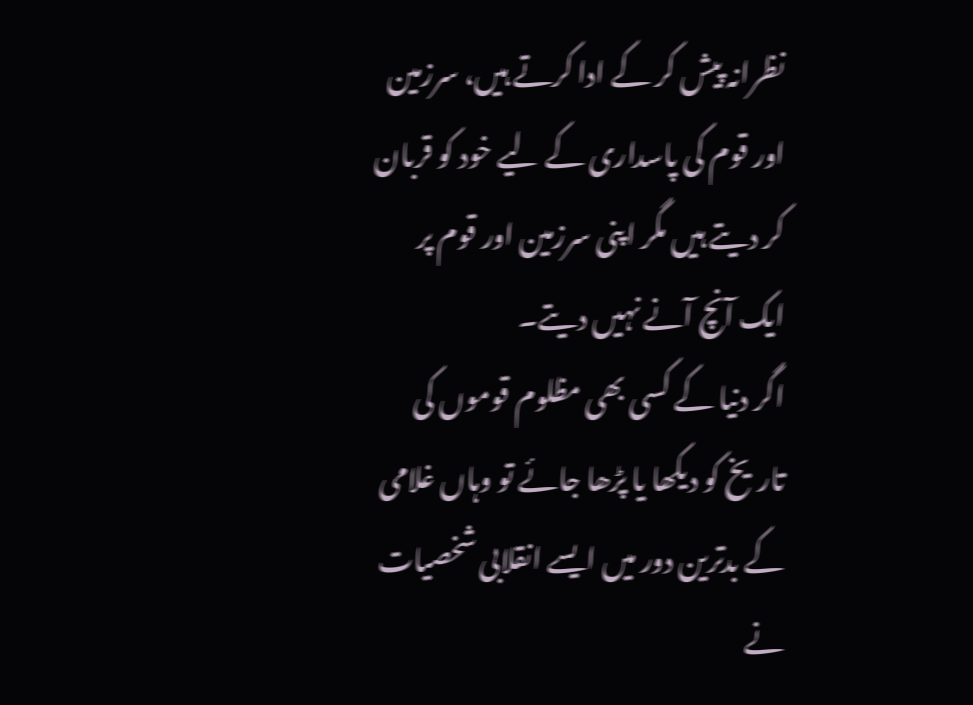نظرانہ پیش کر کے ادا کرتے ہیں، سرزمین اور قوم کی پاسداری کے لیے خود کو قربان کر دیتے ہیں مگر اپنی سرزمین اور قوم پر ایک آنچ آنے نہیں دیتے۔
اگر دنیا کے کسی بھی مظلوم قوموں کی تاریخ کو دیکھا یا پڑھا جائے تو وہاں غلامی کے بدترین دور میں ایسے انقلابی شخصیات نے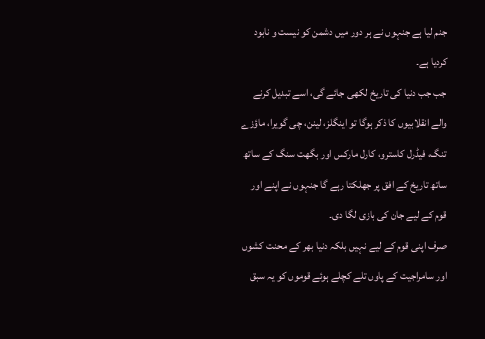جنم لیا ہے جنہوں نے ہر دور میں دشمن کو نیست و نابود کردیا ہے۔
جب جب دنیا کی تاریخ لکھی جائے گی، اسے تبدیل کرنے والے انقلابیوں کا ذکر ہوگا تو اینگلز، لینن، چی گویرا، ماؤزے تنگ، فیڈرل کاسترو، کارل مارکس اور بگھت سنگ کے ساتھ ساتھ تاریخ کے افق پر جھلکتا رہے گا جنہوں نے اپنے اور قوم کے لیے جان کی بازی لگا دی۔
صرف اپنی قوم کے لیے نہیں بلکہ دنیا بھر کے محنت کشوں اور سامراجیت کے پاوں تلے کچلے ہوئے قوموں کو یہ سبق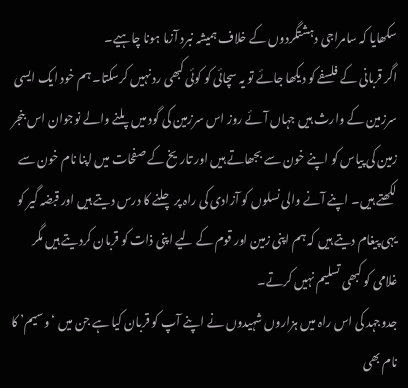سکھایا کہ سامراجی دہشتگردوں کے خلاف ہمیشہ نبرد آزما ہونا چاہیے۔
اگر قربانی کے فلسفے کو دیکھا جائے تو یہ سچائی کو کوئی کبھی رد نہیں کرسکتا۔ ہم خود ایک ایسی سرزمین کے وارث ہیں جہاں آئے روز اس سرزمین کی گود میں پلنے والے نوجوان اس بنجر زمین کی پیاس کو اپنے خون سے بجھاتے ہیں اور تاریخ کے صفحات میں اپنا نام خون سے لکھتے ہیں۔ اپنے آنے والی نسلوں کو آزادی کی راہ پر چلنے کا درس دیتے ہیں اور قبضہ گیر کو یہی پیغام دیتے ہیں کہ ہم اپنی زمین اور قوم کے لیے اپنی ذات کو قربان کردیتے ہیں مگر غلامی کو کبھی تسلیم نہیں کرتے۔
جدوجہد کی اس راہ میں ہزاروں شہیدوں نے اپنے آپ کو قربان کیا ہے جن میں ‘وسیم’ کا نام بھی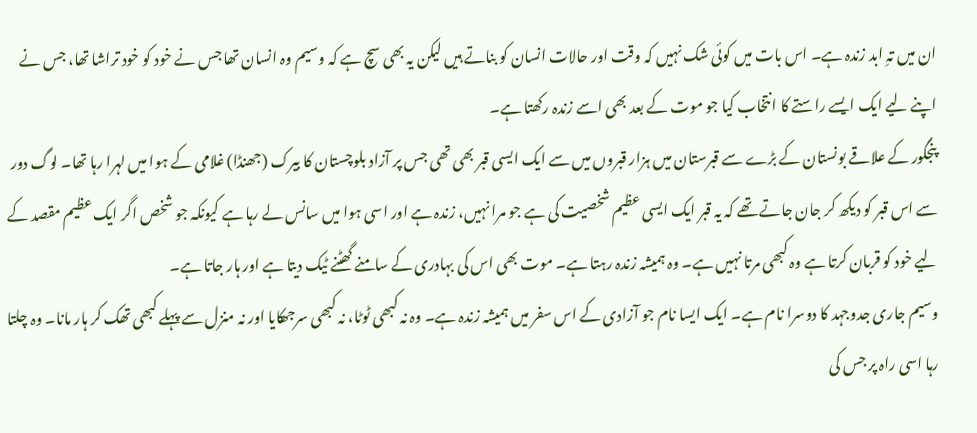ان میں تہِ ابد زندہ ہے۔ اس بات میں کوئی شک نہیں کہ وقت اور حالات انسان کو بناتے ہیں لیکن یہ بھی سچ ہے کہ وسیم وہ انسان تھا جس نے خود کو خود تراشا تھا، جس نے اپنے لیے ایک ایسے راستے کا انتخاب کیا جو موت کے بعد بھی اسے زندہ رکھتا ہے۔
پنجگور کے علاقے بونستان کے بڑے سے قبرستان میں ہزار قبروں میں سے ایک ایسی قبر بھی تھی جس پر آزاد بلوچستان کا بیرک (جھنڈا) غلامی کے ہوا میں لہرا رہا تھا۔ لوگ دور سے اس قبر کو دیکھ کر جان جاتے تھے کہ یہ قبر ایک ایسی عظیم شخصیت کی ہے جو مرا نہیں، زندہ ہے اور اسی ہوا میں سانس لے رہا ہے کیونکہ جو شخص اگر ایک عظیم مقصد کے لیے خود کو قربان کرتا ہے وہ کبھی مرتا نہیں ہے۔ وہ ہمیشہ زندہ رہتا ہے۔ موت بھی اس کی بہادری کے سامنے گھٹنے ٹیک دیتا ہے اور ہار جاتا ہے۔
وسیم جاری جدوجہد کا دوسرا نام ہے۔ ایک ایسا نام جو آزادی کے اس سفر میں ہمیشہ زندہ ہے۔ وہ نہ کبھی ٹوٹا، نہ کبھی سرجھکایا اور نہ منزل سے پہلے کبھی تھک کر ہار مانا۔ وہ چلتا رہا اسی راہ پر جس کی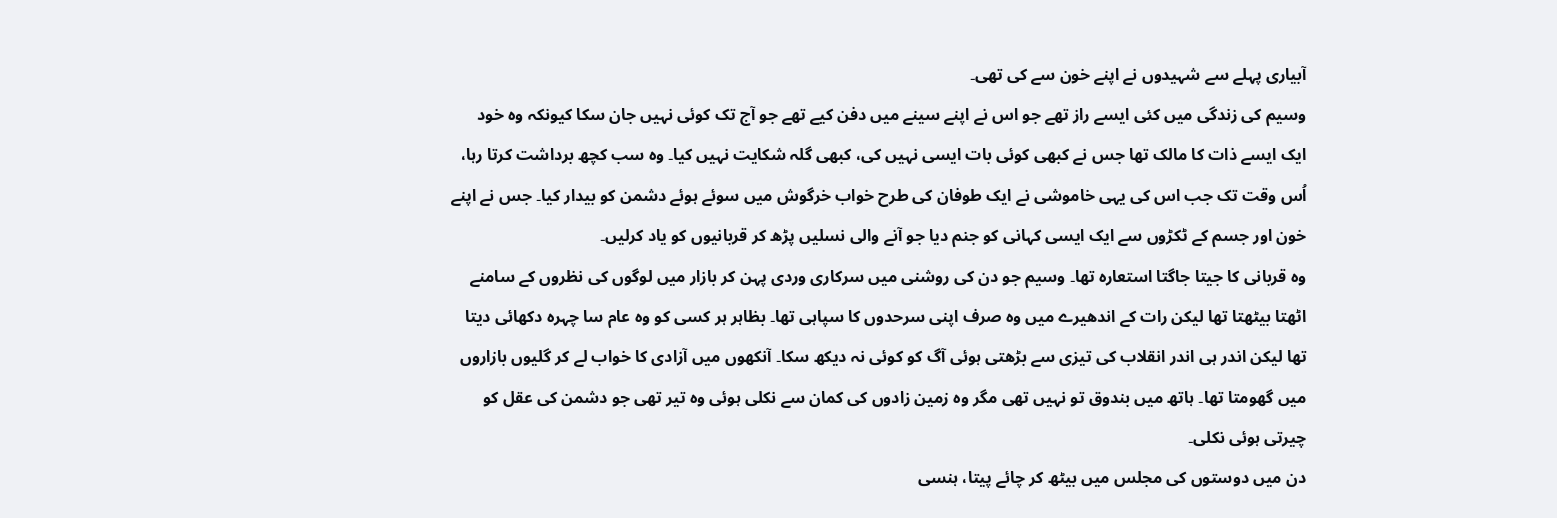آبیاری پہلے سے شہیدوں نے اپنے خون سے کی تھی۔
وسیم کی زندگی میں کئی ایسے راز تھے جو اس نے اپنے سینے میں دفن کیے تھے جو آج تک کوئی نہیں جان سکا کیونکہ وہ خود ایک ایسے ذات کا مالک تھا جس نے کبھی کوئی بات ایسی نہیں کی، کبھی گلہ شکایت نہیں کیا۔ وہ سب کچھ برداشت کرتا رہا، اُس وقت تک جب اس کی یہی خاموشی نے ایک طوفان کی طرح خواب خرگوش میں سوئے ہوئے دشمن کو بیدار کیا۔ جس نے اپنے خون اور جسم کے ٹکڑوں سے ایک ایسی کہانی کو جنم دیا جو آنے والی نسلیں پڑھ کر قربانیوں کو یاد کرلیں۔
وہ قربانی کا جیتا جاگتا استعارہ تھا۔ وسیم جو دن کی روشنی میں سرکاری وردی پہن کر بازار میں لوگوں کی نظروں کے سامنے اٹھتا بیٹھتا تھا لیکن رات کے اندھیرے میں وہ صرف اپنی سرحدوں کا سپاہی تھا۔ بظاہر ہر کسی کو وہ عام سا چہرہ دکھائی دیتا تھا لیکن اندر ہی اندر انقلاب کی تیزی سے بڑھتی ہوئی آگ کو کوئی نہ دیکھ سکا۔ آنکھوں میں آزادی کا خواب لے کر گلیوں بازاروں میں گھومتا تھا۔ ہاتھ میں بندوق تو نہیں تھی مگر وہ زمین زادوں کی کمان سے نکلی ہوئی وہ تیر تھی جو دشمن کی عقل کو چیرتی ہوئی نکلی۔
دن میں دوستوں کی مجلس میں بیٹھ کر چائے پیتا، ہنسی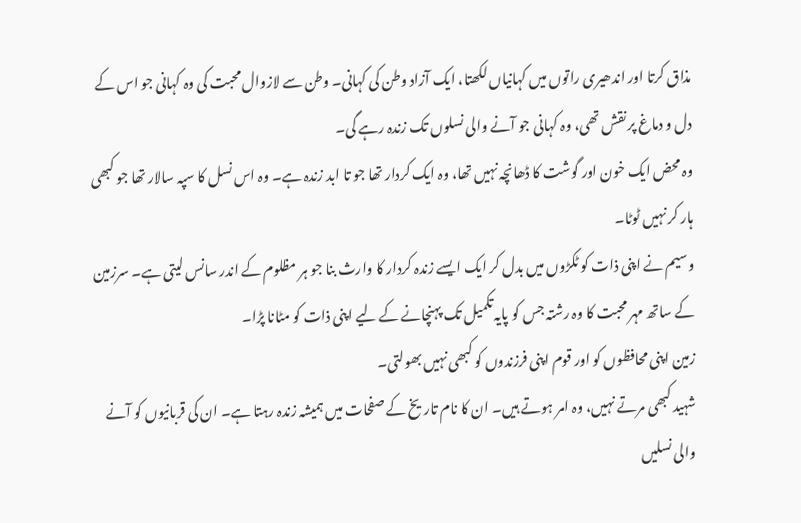مذاق کرتا اور اندھیری راتوں میں کہانیاں لکھتا، ایک آزاد وطن کی کہانی۔ وطن سے لازوال محبت کی وہ کہانی جو اس کے دل و دماغ پر نقش تھی، وہ کہانی جو آنے والی نسلوں تک زندہ رہے گی۔
وہ محض ایک خون اور گوشت کا ڈھانچہ نہیں تھا، وہ ایک کردار تھا جو تا ابد زندہ ہے۔ وہ اس نسل کا سپہ سالار تھا جو کبھی ہار کر نہیں ٹوٹا۔
وسیم نے اپنی ذات کو ٹکڑوں میں بدل کر ایک ایسے زندہ کردار کا وارث بنا جو ہر مظلوم کے اندر سانس لیتی ہے۔ سرزمین کے ساتھ مہر محبت کا وہ رشتہ جس کو پایہ تکمیل تک پہنچانے کے لیے اپنی ذات کو مٹانا پڑا۔
زمین اپنی محافظوں کو اور قوم اپنی فرزندوں کو کبھی نہیں بھولتی۔
شہید کبھی مرتے نہیں، وہ امر ہوتے ہیں۔ ان کا نام تاریخ کے صفحات میں ہمیشہ زندہ رہتا ہے۔ ان کی قربانیوں کو آنے والی نسلیں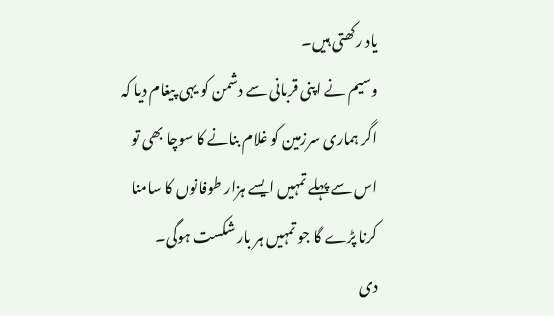یاد رکھتی ہیں۔
وسیم نے اپنی قربانی سے دشمن کو یہی پیغام دیا کہ اگر ہماری سرزمین کو غلام بنانے کا سوچا بھی تو اس سے پہلے تمہیں ایسے ہزار طوفانوں کا سامنا کرنا پڑے گا جو تمہیں ہر بار شکست ہوگی۔
دی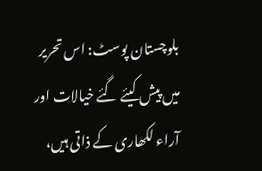بلوچستان پوسٹ: اس تحریر میں پیش کیئے گئے خیالات اور آراء لکھاری کے ذاتی ہیں،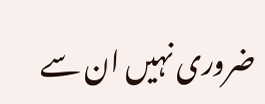ضروری نہیں ان سے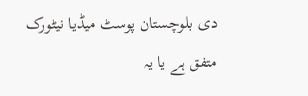دی بلوچستان پوسٹ میڈیا نیٹورک متفق ہے یا یہ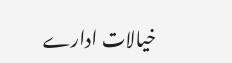خیالات ادارے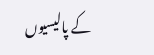کے پالیسیوں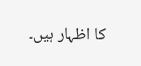کا اظہار ہیں۔